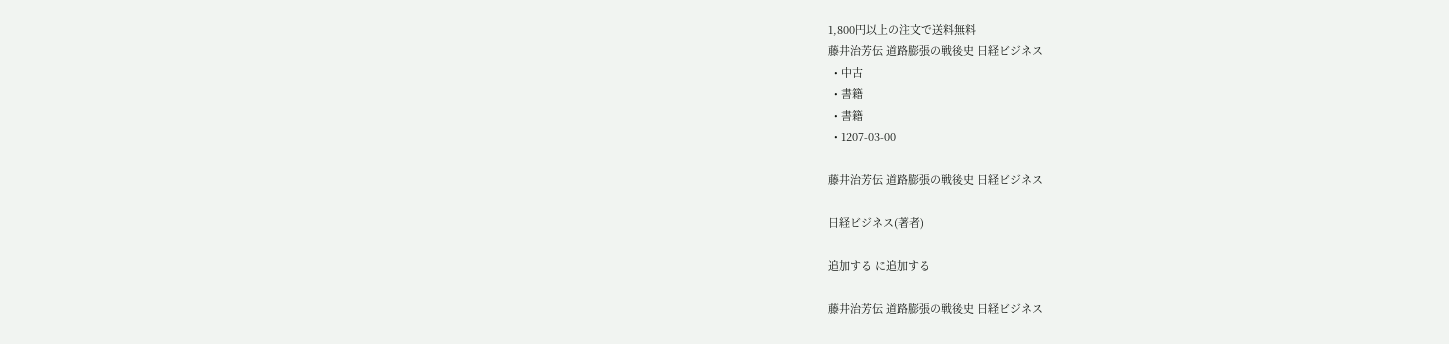1,800円以上の注文で送料無料
藤井治芳伝 道路膨張の戦後史 日経ビジネス
  • 中古
  • 書籍
  • 書籍
  • 1207-03-00

藤井治芳伝 道路膨張の戦後史 日経ビジネス

日経ビジネス(著者)

追加する に追加する

藤井治芳伝 道路膨張の戦後史 日経ビジネス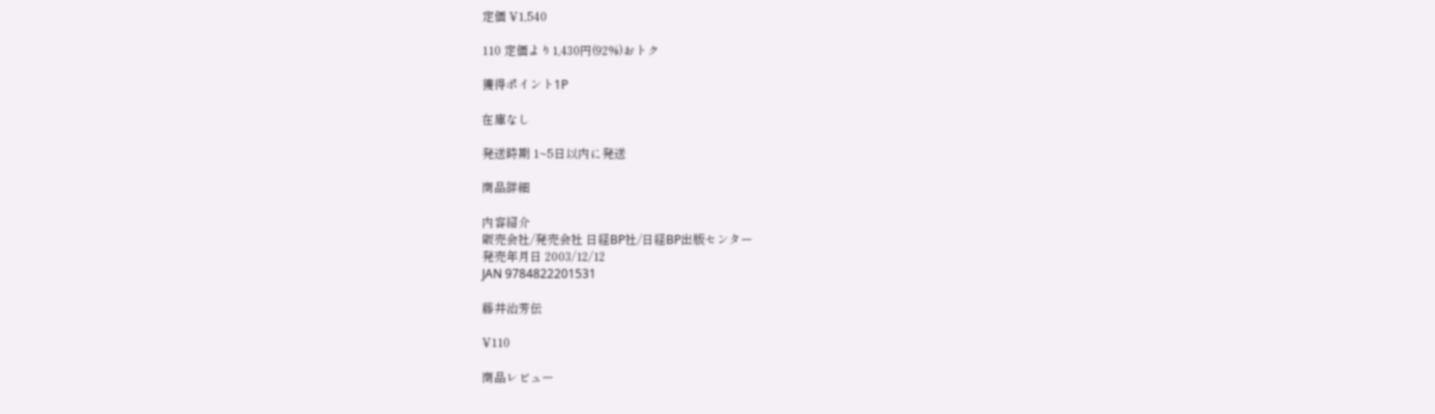定価 ¥1,540

110 定価より1,430円(92%)おトク

獲得ポイント1P

在庫なし

発送時期 1~5日以内に発送

商品詳細

内容紹介
販売会社/発売会社 日経BP社/日経BP出版センター
発売年月日 2003/12/12
JAN 9784822201531

藤井治芳伝

¥110

商品レビュー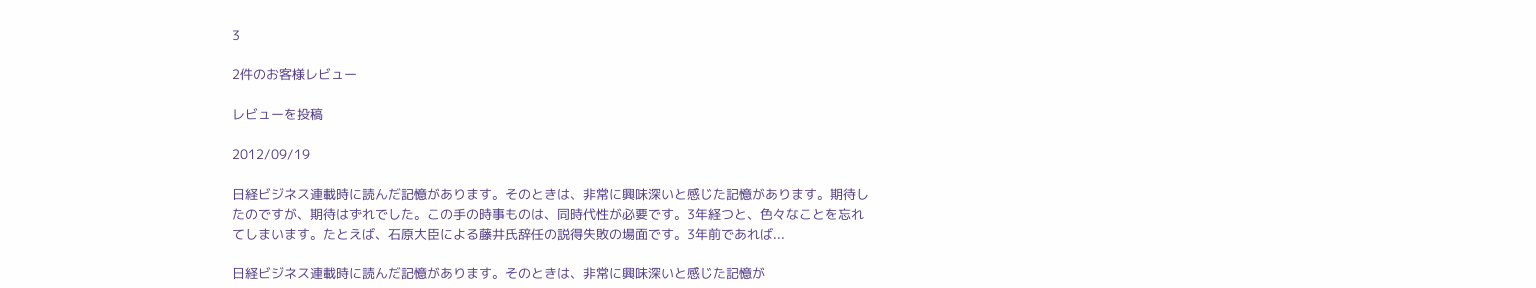3

2件のお客様レビュー

レビューを投稿

2012/09/19

日経ビジネス連載時に読んだ記憶があります。そのときは、非常に興味深いと感じた記憶があります。期待したのですが、期待はずれでした。この手の時事ものは、同時代性が必要です。3年経つと、色々なことを忘れてしまいます。たとえば、石原大臣による藤井氏辞任の説得失敗の場面です。3年前であれば...

日経ビジネス連載時に読んだ記憶があります。そのときは、非常に興味深いと感じた記憶が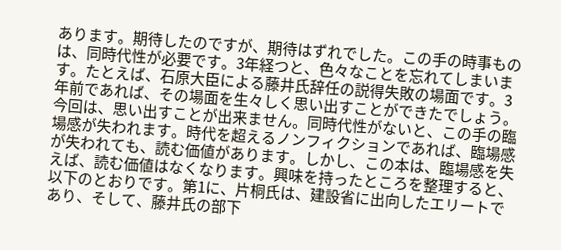あります。期待したのですが、期待はずれでした。この手の時事ものは、同時代性が必要です。3年経つと、色々なことを忘れてしまいます。たとえば、石原大臣による藤井氏辞任の説得失敗の場面です。3年前であれば、その場面を生々しく思い出すことができたでしょう。今回は、思い出すことが出来ません。同時代性がないと、この手の臨場感が失われます。時代を超えるノンフィクションであれば、臨場感が失われても、読む価値があります。しかし、この本は、臨場感を失えば、読む価値はなくなります。興味を持ったところを整理すると、以下のとおりです。第1に、片桐氏は、建設省に出向したエリートであり、そして、藤井氏の部下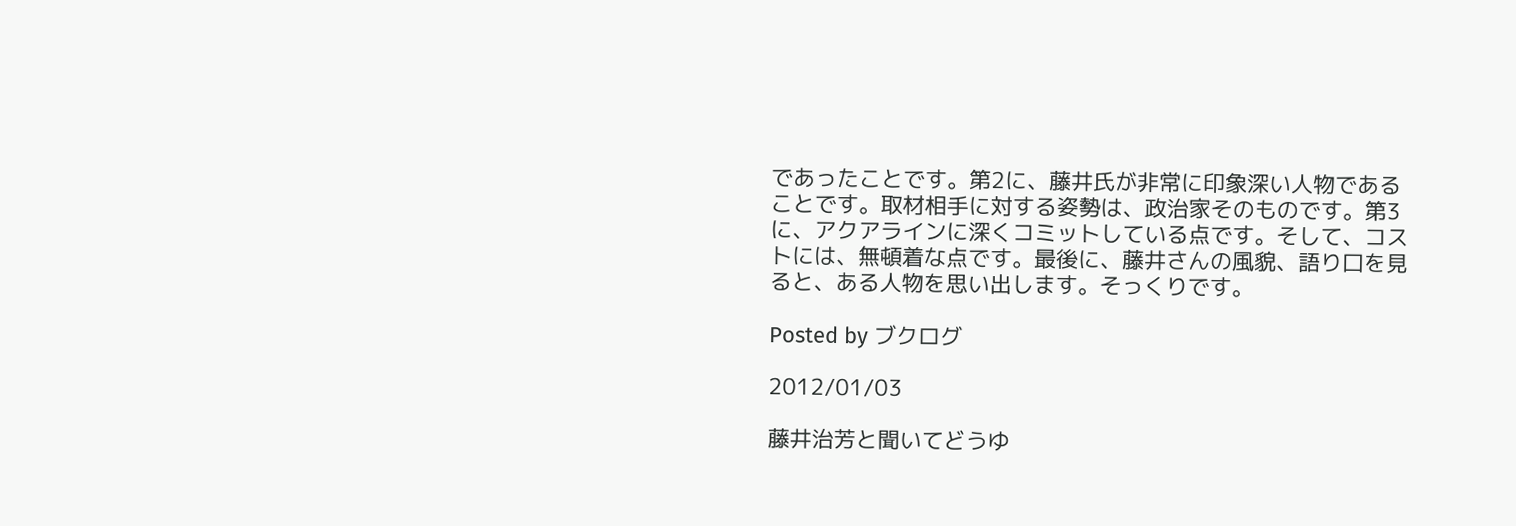であったことです。第2に、藤井氏が非常に印象深い人物であることです。取材相手に対する姿勢は、政治家そのものです。第3に、アクアラインに深くコミットしている点です。そして、コストには、無頓着な点です。最後に、藤井さんの風貌、語り口を見ると、ある人物を思い出します。そっくりです。

Posted by ブクログ

2012/01/03

藤井治芳と聞いてどうゆ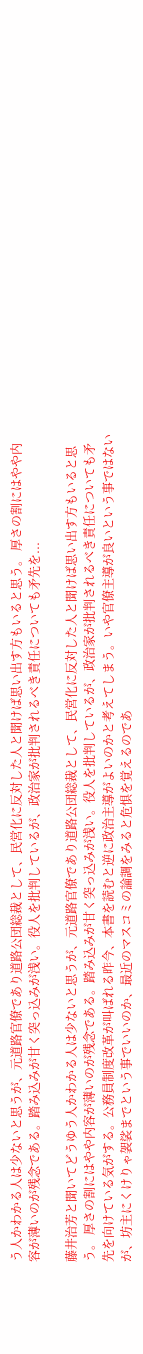う人かわかる人は少ないと思うが、元道路官僚であり道路公団総裁として、民営化に反対した人と聞けば思い出す方もいると思う。 厚さの割にはやや内容が薄いのが残念である。踏み込みが甘く突っ込みが浅い。役人を批判しているが、政治家が批判されるべき責任についても矛先を...

藤井治芳と聞いてどうゆう人かわかる人は少ないと思うが、元道路官僚であり道路公団総裁として、民営化に反対した人と聞けば思い出す方もいると思う。 厚さの割にはやや内容が薄いのが残念である。踏み込みが甘く突っ込みが浅い。役人を批判しているが、政治家が批判されるべき責任についても矛先を向けている気がする。公務員制度改革が叫ばれる昨今、本書を読むと逆に政治主導がよいのかと考えてしまう。いや官僚主導が良いという事ではないが、坊主にくけりゃ袈裟までという事でいいのか、最近のマスコミの論調をみると危惧を覚えるのであ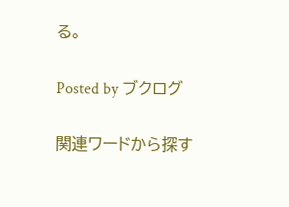る。

Posted by ブクログ

関連ワードから探す